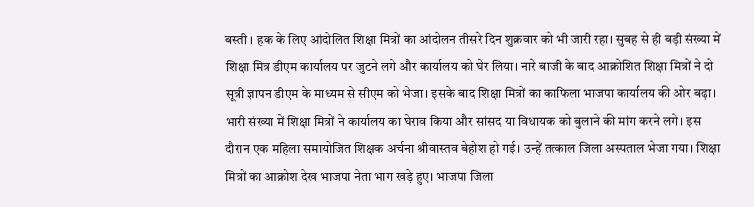बस्ती । हक के लिए आंदोलित शिक्षा मित्रों का आंदोलन तीसरे दिन शुक्रवार को भी जारी रहा। सुबह से ही बड़ी संख्या में शिक्षा मित्र डीएम कार्यालय पर जुटने लगे और कार्यालय को घेर लिया। नारे बाजी के बाद आक्रोशित शिक्षा मित्रों ने दो सूत्री ज्ञापन डीएम के माध्यम से सीएम को भेजा। इसके बाद शिक्षा मित्रों का काफिला भाजपा कार्यालय की ओर बढ़ा।
भारी संख्या में शिक्षा मित्रों ने कार्यालय का घेराव किया और सांसद या विधायक को बुलाने की मांग करने लगे। इस दौरान एक महिला समायोजित शिक्षक अर्चना श्रीवास्तव बेहोश हो गई। उन्हें तत्काल जिला अस्पताल भेजा गया। शिक्षा मित्रों का आक्रोश देख भाजपा नेता भाग खड़े हुए। भाजपा जिला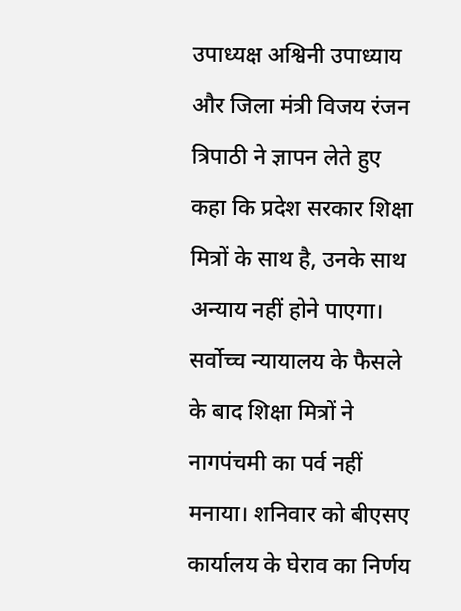उपाध्यक्ष अश्विनी उपाध्याय और जिला मंत्री विजय रंजन त्रिपाठी ने ज्ञापन लेते हुए कहा कि प्रदेश सरकार शिक्षा मित्रों के साथ है, उनके साथ अन्याय नहीं होने पाएगा। सर्वोच्च न्यायालय के फैसले के बाद शिक्षा मित्रों ने नागपंचमी का पर्व नहीं मनाया। शनिवार को बीएसए कार्यालय के घेराव का निर्णय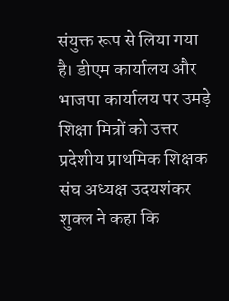संयुक्त रूप से लिया गया है। डीएम कार्यालय और भाजपा कार्यालय पर उमड़े शिक्षा मित्रों को उत्तर प्रदेशीय प्राथमिक शिक्षक संघ अध्यक्ष उदयशंकर शुक्ल ने कहा कि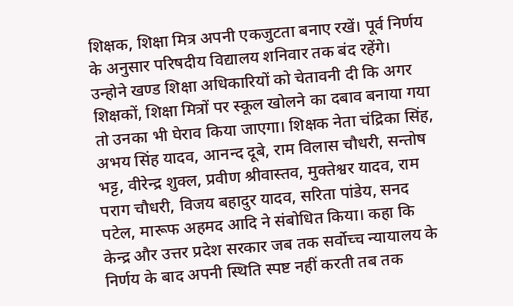शिक्षक, शिक्षा मित्र अपनी एकजुटता बनाए रखें। पूर्व निर्णय के अनुसार परिषदीय विद्यालय शनिवार तक बंद रहेंगे। उन्होने खण्ड शिक्षा अधिकारियों को चेतावनी दी कि अगर शिक्षकों, शिक्षा मित्रों पर स्कूल खोलने का दबाव बनाया गया तो उनका भी घेराव किया जाएगा। शिक्षक नेता चंद्रिका सिंह, अभय सिंह यादव, आनन्द दूबे, राम विलास चौधरी, सन्तोष भट्ट, वीरेन्द्र शुक्ल, प्रवीण श्रीवास्तव, मुक्तेश्वर यादव, राम पराग चौधरी, विजय बहादुर यादव, सरिता पांडेय, सनद पटेल, मारूफ अहमद आदि ने संबोधित किया। कहा कि केन्द्र और उत्तर प्रदेश सरकार जब तक सर्वोच्च न्यायालय के निर्णय के बाद अपनी स्थिति स्पष्ट नहीं करती तब तक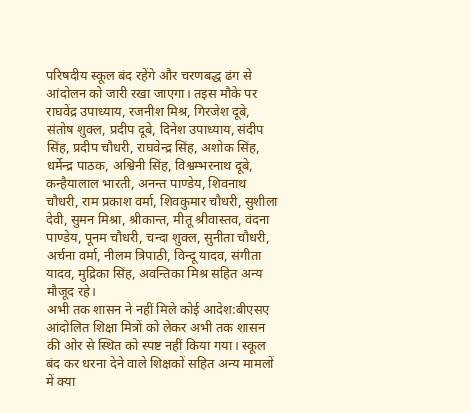परिषदीय स्कूल बंद रहेंगे और चरणबद्ध ढंग से आंदोलन को जारी रखा जाएगा। तइस मौके पर राघवेंद्र उपाध्याय, रजनीश मिश्र, गिरजेश दूबे, संतोष शुक्ल, प्रदीप दूबे, दिनेश उपाध्याय, संदीप सिंह, प्रदीप चौधरी, राघवेन्द्र सिंह, अशोक सिंह, धर्मेन्द्र पाठक, अश्विनी सिंह, विश्वम्भरनाथ दूबे, कन्हैयालाल भारती, अनन्त पाण्डेय, शिवनाथ चौधरी, राम प्रकाश वर्मा, शिवकुमार चौधरी, सुशीला देवी, सुमन मिश्रा, श्रीकान्त, मीतू श्रीवास्तव, वंदना पाण्डेय, पूनम चौधरी, चन्दा शुक्ल, सुनीता चौधरी, अर्चना वर्मा, नीलम त्रिपाठी, विन्दू यादव, संगीता यादव, मुद्रिका सिंह, अवन्तिका मिश्र सहित अन्य मौजूद रहे।
अभी तक शासन ने नहीं मिले कोई आदेश:बीएसए
आंदोलित शिक्षा मित्रों को लेकर अभी तक शासन की ओर से स्थित को स्पष्ट नहीं किया गया। स्कूल बंद कर धरना देने वाले शिक्षकों सहित अन्य मामलों में क्या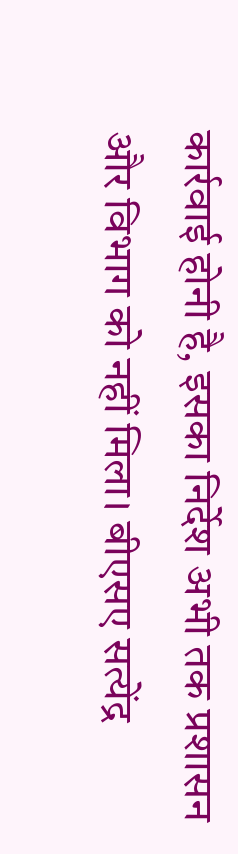कार्रवाई होनी है, इसका निर्देश अभी तक प्रशासन और विभाग को नहीं मिला। बीएसए सत्येंद्र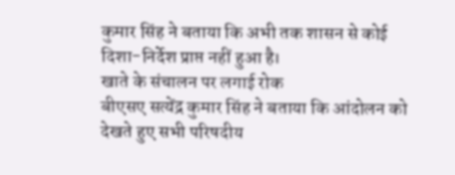कुमार सिंह ने बताया कि अभी तक शासन से कोई दिशा-निर्देश प्राप्त नहीं हुआ है।
खाते के संचालन पर लगाई रोक
बीएसए सत्येंद्र कुमार सिंह ने बताया कि आंदोलन को देखते हुए सभी परिषदीय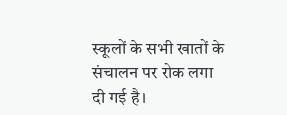स्कूलों के सभी खातों के संचालन पर रोक लगा दी गई है।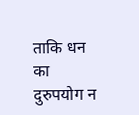ताकि धन का दुरुपयोग न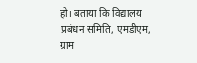हो। बताया कि विद्यालय प्रबंधन समिति, एमडीएम, ग्राम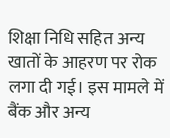शिक्षा निधि सहित अन्य खातों के आहरण पर रोक लगा दी गई। इस मामले में बैंक और अन्य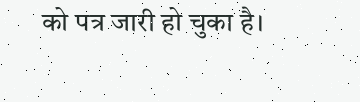को पत्र जारी हो चुका है।